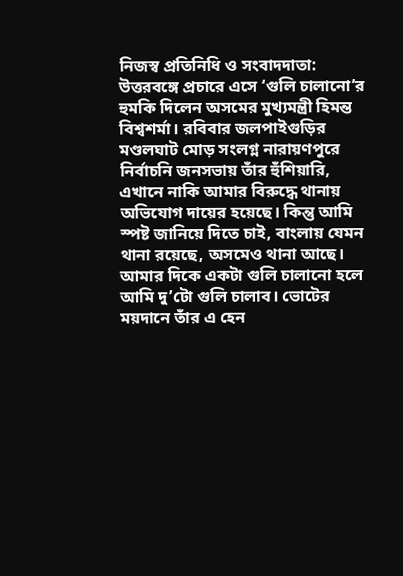নিজস্ব প্রতিনিধি ও সংবাদদাতা: উত্তরবঙ্গে প্রচারে এসে ‘গুলি চালানো’র হুমকি দিলেন অসমের মুখ্যমন্ত্রী হিমন্ত বিশ্বশর্মা। রবিবার জলপাইগুড়ির মণ্ডলঘাট মোড় সংলগ্ন নারায়ণপুরে নির্বাচনি জনসভায় তাঁর হুঁশিয়ারি, এখানে নাকি আমার বিরুদ্ধে থানায় অভিযোগ দায়ের হয়েছে। কিন্তু আমি স্পষ্ট জানিয়ে দিতে চাই, বাংলায় যেমন থানা রয়েছে, অসমেও থানা আছে। আমার দিকে একটা গুলি চালানো হলে আমি দু’টো গুলি চালাব। ভোটের ময়দানে তাঁর এ হেন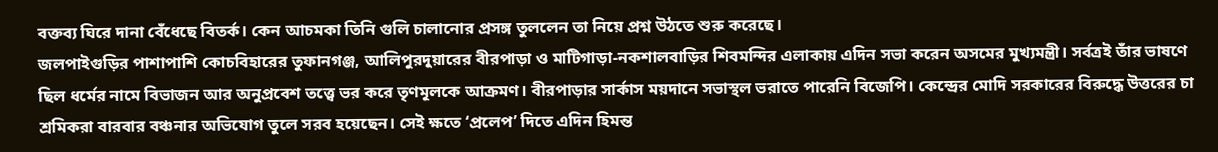বক্তব্য ঘিরে দানা বেঁধেছে বিতর্ক। কেন আচমকা তিনি গুলি চালানোর প্রসঙ্গ তুললেন তা নিয়ে প্রশ্ন উঠতে শুরু করেছে।
জলপাইগুড়ির পাশাপাশি কোচবিহারের তুফানগঞ্জ, আলিপুরদুয়ারের বীরপাড়া ও মাটিগাড়া-নকশালবাড়ির শিবমন্দির এলাকায় এদিন সভা করেন অসমের মুখ্যমন্ত্রী। সর্বত্রই তাঁর ভাষণে ছিল ধর্মের নামে বিভাজন আর অনুপ্রবেশ তত্ত্বে ভর করে তৃণমূলকে আক্রমণ। বীরপাড়ার সার্কাস ময়দানে সভাস্থল ভরাতে পারেনি বিজেপি। কেন্দ্রের মোদি সরকারের বিরুদ্ধে উত্তরের চা শ্রমিকরা বারবার বঞ্চনার অভিযোগ তুলে সরব হয়েছেন। সেই ক্ষতে ‘প্রলেপ’ দিতে এদিন হিমন্ত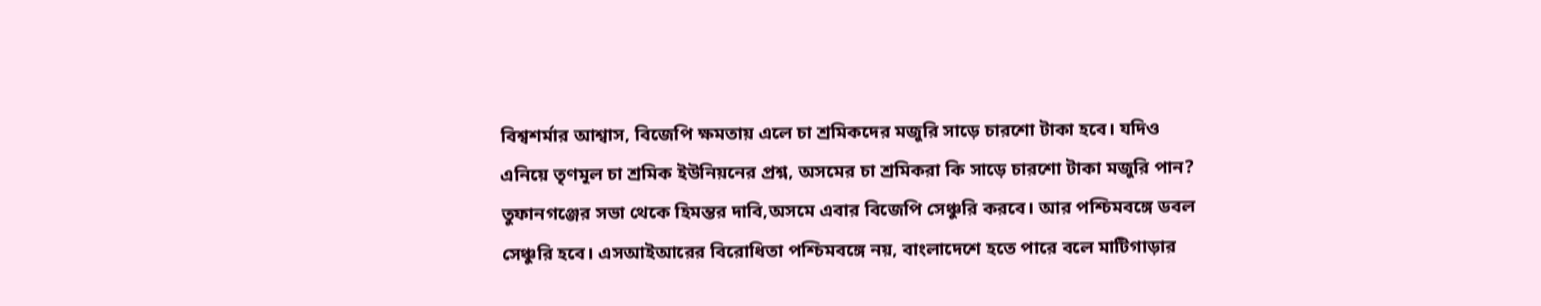বিশ্বশর্মার আশ্বাস, বিজেপি ক্ষমতায় এলে চা শ্রমিকদের মজুরি সাড়ে চারশো টাকা হবে। যদিও এনিয়ে তৃণমূল চা শ্রমিক ইউনিয়নের প্রশ্ন, অসমের চা শ্রমিকরা কি সাড়ে চারশো টাকা মজুরি পান? তুফানগঞ্জের সভা থেকে হিমন্তর দাবি,অসমে এবার বিজেপি সেঞ্চুরি করবে। আর পশ্চিমবঙ্গে ডবল সেঞ্চুরি হবে। এসআইআরের বিরোধিতা পশ্চিমবঙ্গে নয়, বাংলাদেশে হতে পারে বলে মাটিগাড়ার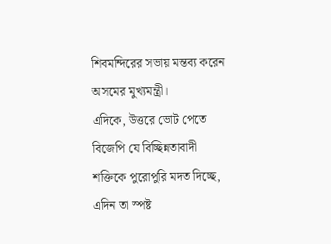শিবমন্দিরের সভায় মন্তব্য করেন অসমের মুখ্যমন্ত্রী।
এদিকে, উত্তরে ভোট পেতে বিজেপি যে বিচ্ছিন্নতাবাদী শক্তিকে পুরোপুরি মদত দিচ্ছে, এদিন তা স্পষ্ট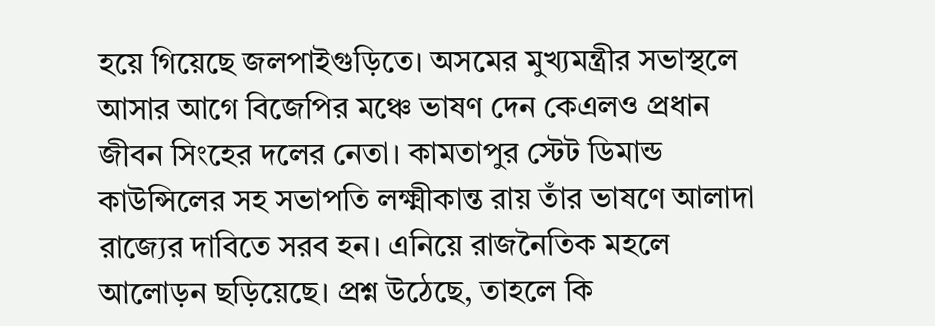হয়ে গিয়েছে জলপাইগুড়িতে। অসমের মুখ্যমন্ত্রীর সভাস্থলে আসার আগে বিজেপির মঞ্চে ভাষণ দেন কেএলও প্রধান জীবন সিংহের দলের নেতা। কামতাপুর স্টেট ডিমান্ড কাউন্সিলের সহ সভাপতি লক্ষ্মীকান্ত রায় তাঁর ভাষণে আলাদা রাজ্যের দাবিতে সরব হন। এনিয়ে রাজনৈতিক মহলে আলোড়ন ছড়িয়েছে। প্রশ্ন উঠেছে, তাহলে কি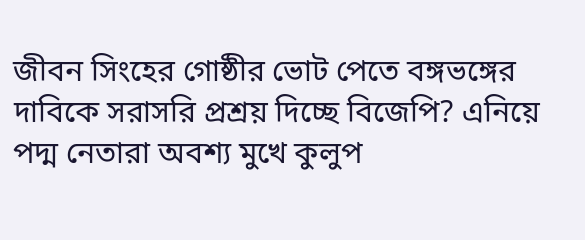জীবন সিংহের গোষ্ঠীর ভোট পেতে বঙ্গভঙ্গের দাবিকে সরাসরি প্রশ্রয় দিচ্ছে বিজেপি? এনিয়ে পদ্ম নেতারা অবশ্য মুখে কুলুপ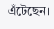এঁটেছেন।